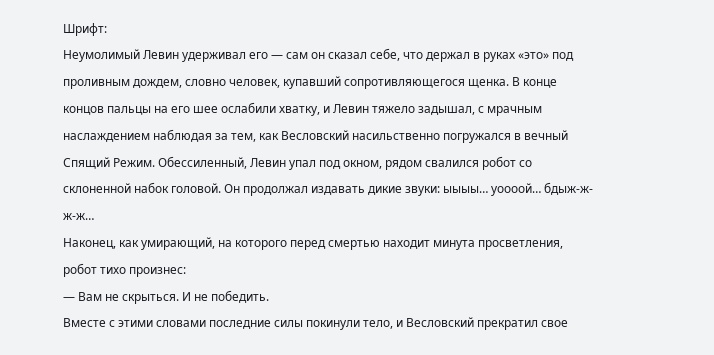Шрифт:
Неумолимый Левин удерживал его — сам он сказал себе, что держал в руках «это» под проливным дождем, словно человек, купавший сопротивляющегося щенка. В конце концов пальцы на его шее ослабили хватку, и Левин тяжело задышал, с мрачным наслаждением наблюдая за тем, как Весловский насильственно погружался в вечный Спящий Режим. Обессиленный, Левин упал под окном, рядом свалился робот со склоненной набок головой. Он продолжал издавать дикие звуки: ыыыы… уоооой… бдыж-ж-ж-ж…
Наконец, как умирающий, на которого перед смертью находит минута просветления, робот тихо произнес:
— Вам не скрыться. И не победить.
Вместе с этими словами последние силы покинули тело, и Весловский прекратил свое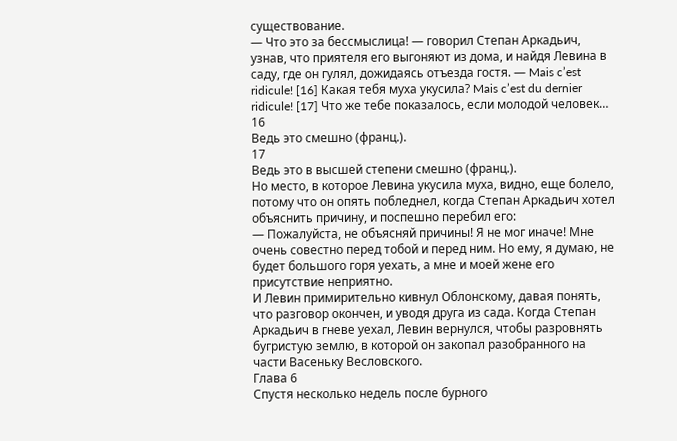существование.
— Что это за бессмыслица! — говорил Степан Аркадьич, узнав, что приятеля его выгоняют из дома, и найдя Левина в саду, где он гулял, дожидаясь отъезда гостя. — Mais c’est ridicule! [16] Какая тебя муха укусила? Mais c’est du dernier ridicule! [17] Что же тебе показалось, если молодой человек…
16
Ведь это смешно (франц.).
17
Ведь это в высшей степени смешно (франц.).
Но место, в которое Левина укусила муха, видно, еще болело, потому что он опять побледнел, когда Степан Аркадьич хотел объяснить причину, и поспешно перебил его:
— Пожалуйста, не объясняй причины! Я не мог иначе! Мне очень совестно перед тобой и перед ним. Но ему, я думаю, не будет большого горя уехать, а мне и моей жене его присутствие неприятно.
И Левин примирительно кивнул Облонскому, давая понять, что разговор окончен, и уводя друга из сада. Когда Степан Аркадьич в гневе уехал, Левин вернулся, чтобы разровнять бугристую землю, в которой он закопал разобранного на части Васеньку Весловского.
Глава 6
Спустя несколько недель после бурного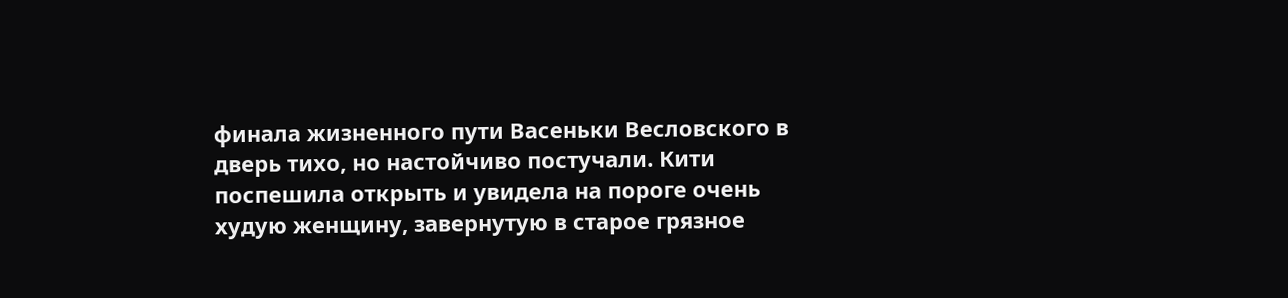финала жизненного пути Васеньки Весловского в дверь тихо, но настойчиво постучали. Кити поспешила открыть и увидела на пороге очень худую женщину, завернутую в старое грязное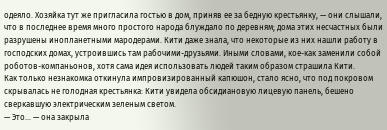одеяло. Хозяйка тут же пригласила гостью в дом, приняв ее за бедную крестьянку, — они слышали, что в последнее время много простого народа блуждало по деревням; дома этих несчастных были разрушены инопланетными мародерами. Кити даже знала, что некоторые из них нашли работу в господских домах, устроившись там рабочими-друзьями. Иными словами, кое-как заменили собой роботов-компаньонов, хотя сама идея использовать людей таким образом страшила Кити.
Как только незнакомка откинула импровизированный капюшон, стало ясно, что под покровом скрывалась не голодная крестьянка: Кити увидела обсидиановую лицевую панель, бешено сверкавшую электрическим зеленым светом.
— Это… — она закрыла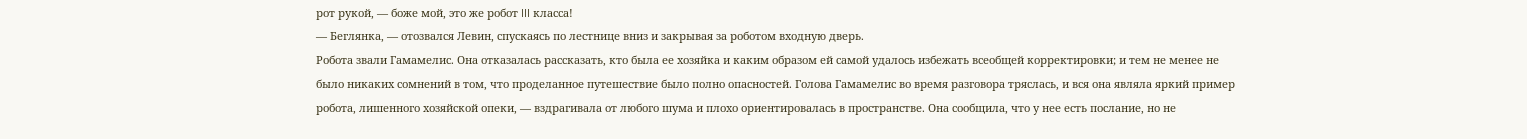рот рукой, — боже мой, это же робот III класса!
— Беглянка, — отозвался Левин, спускаясь по лестнице вниз и закрывая за роботом входную дверь.
Робота звали Гамамелис. Она отказалась рассказать, кто была ее хозяйка и каким образом ей самой удалось избежать всеобщей корректировки; и тем не менее не было никаких сомнений в том, что проделанное путешествие было полно опасностей. Голова Гамамелис во время разговора тряслась, и вся она являла яркий пример робота, лишенного хозяйской опеки, — вздрагивала от любого шума и плохо ориентировалась в пространстве. Она сообщила, что у нее есть послание, но не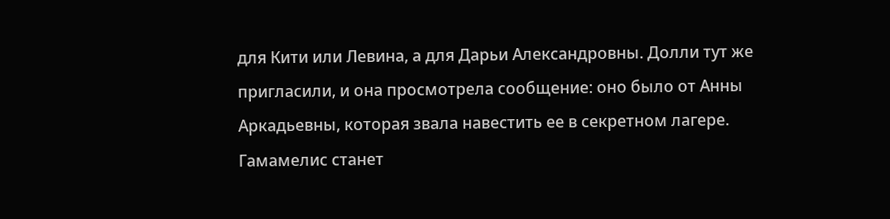для Кити или Левина, а для Дарьи Александровны. Долли тут же пригласили, и она просмотрела сообщение: оно было от Анны Аркадьевны, которая звала навестить ее в секретном лагере. Гамамелис станет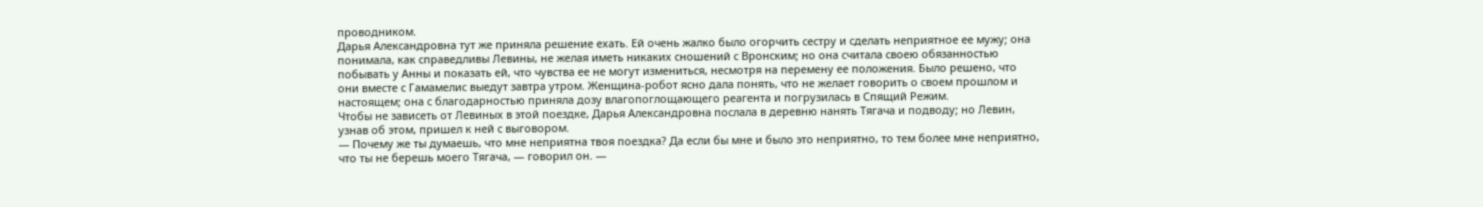проводником.
Дарья Александровна тут же приняла решение ехать. Ей очень жалко было огорчить сестру и сделать неприятное ее мужу; она понимала, как справедливы Левины, не желая иметь никаких сношений с Вронским; но она считала своею обязанностью побывать у Анны и показать ей, что чувства ее не могут измениться, несмотря на перемену ее положения. Было решено, что они вместе с Гамамелис выедут завтра утром. Женщина-робот ясно дала понять, что не желает говорить о своем прошлом и настоящем; она с благодарностью приняла дозу влагопоглощающего реагента и погрузилась в Спящий Режим.
Чтобы не зависеть от Левиных в этой поездке, Дарья Александровна послала в деревню нанять Тягача и подводу; но Левин, узнав об этом, пришел к ней с выговором.
— Почему же ты думаешь, что мне неприятна твоя поездка? Да если бы мне и было это неприятно, то тем более мне неприятно, что ты не берешь моего Тягача, — говорил он. —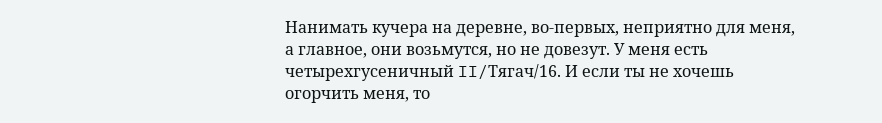Нанимать кучера на деревне, во-первых, неприятно для меня, а главное, они возьмутся, но не довезут. У меня есть четырехгусеничный II/Тягач/16. И если ты не хочешь огорчить меня, то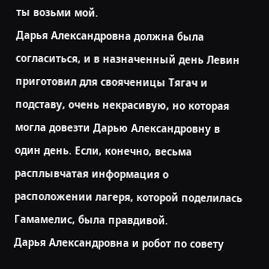ты возьми мой.
Дарья Александровна должна была согласиться, и в назначенный день Левин приготовил для свояченицы Тягач и подставу, очень некрасивую, но которая могла довезти Дарью Александровну в один день. Если, конечно, весьма расплывчатая информация о расположении лагеря, которой поделилась Гамамелис, была правдивой.
Дарья Александровна и робот по совету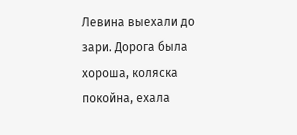Левина выехали до зари. Дорога была хороша, коляска покойна, ехала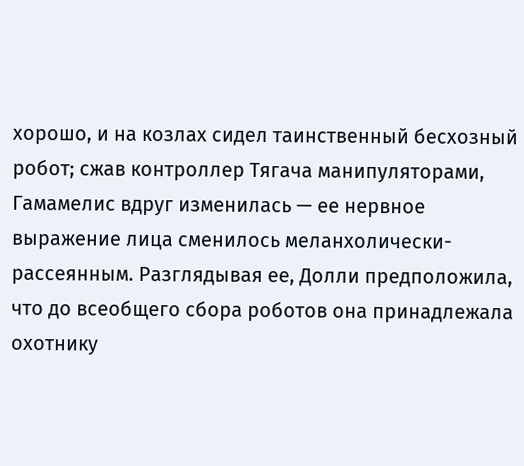хорошо, и на козлах сидел таинственный бесхозный робот; сжав контроллер Тягача манипуляторами, Гамамелис вдруг изменилась — ее нервное выражение лица сменилось меланхолически-рассеянным. Разглядывая ее, Долли предположила, что до всеобщего сбора роботов она принадлежала охотнику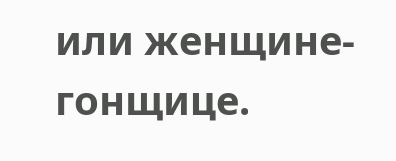или женщине-гонщице.